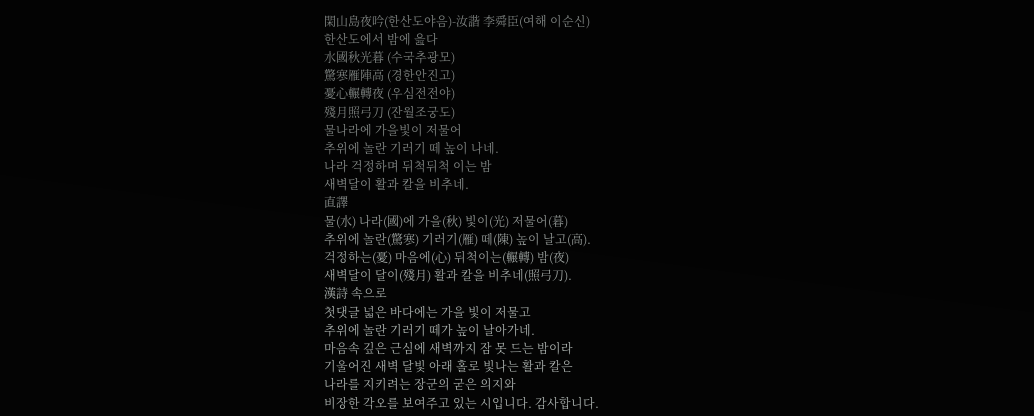閑山島夜吟(한산도야음)-汝諧 李舜臣(여해 이순신)
한산도에서 밤에 읊다
水國秋光暮 (수국추광모)
驚寒雁陣高 (경한안진고)
憂心輾轉夜 (우심전전야)
殘月照弓刀 (잔월조궁도)
물나라에 가을빛이 저물어
추위에 놀란 기러기 떼 높이 나네.
나라 걱정하며 뒤척뒤척 이는 밤
새벽달이 활과 칼을 비추네.
直譯
물(水) 나라(國)에 가을(秋) 빛이(光) 저물어(暮)
추위에 놀란(驚寒) 기러기(雁) 떼(陳) 높이 날고(高).
걱정하는(憂) 마음에(心) 뒤척이는(輾轉) 밤(夜)
새벽달이 달이(殘月) 활과 칼을 비추네(照弓刀).
漢詩 속으로
첫댓글 넓은 바다에는 가을 빛이 저물고
추위에 놀란 기러기 떼가 높이 날아가네.
마음속 깊은 근심에 새벽까지 잠 못 드는 밤이라
기울어진 새벽 달빛 아래 홀로 빛나는 활과 칼은
나라를 지키려는 장군의 굳은 의지와
비장한 각오를 보여주고 있는 시입니다. 감사합니다.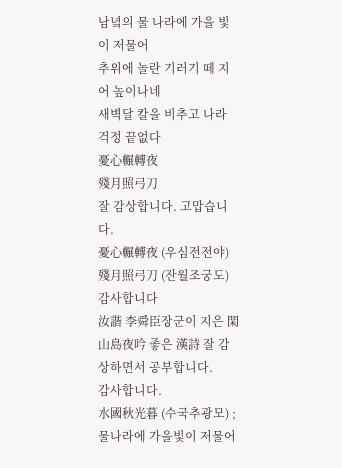남녘의 물 나라에 가을 빛이 저물어
추위에 놀란 기러기 떼 지어 높이나네
새벽달 칼을 비추고 나라 걱정 끝없다
憂心輾轉夜
殘月照弓刀
잘 감상합니다. 고맙습니다.
憂心輾轉夜 (우심전전야)
殘月照弓刀 (잔월조궁도)
감사합니다
汝諧 李舜臣장군이 지은 閑山島夜吟 좋은 漢詩 잘 감상하면서 공부합니다.
감사합니다.
水國秋光暮 (수국추광모) ; 물나라에 가을빛이 저물어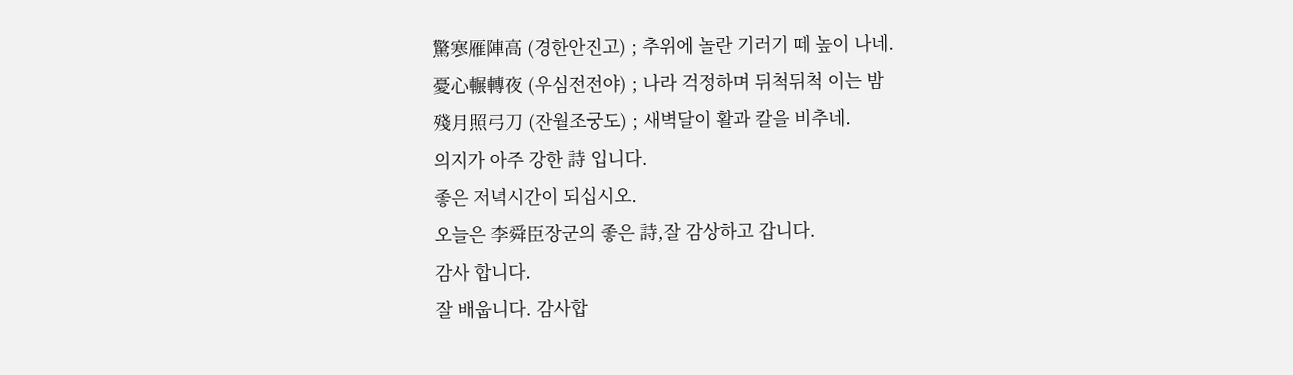驚寒雁陣高 (경한안진고) ; 추위에 놀란 기러기 떼 높이 나네.
憂心輾轉夜 (우심전전야) ; 나라 걱정하며 뒤척뒤척 이는 밤
殘月照弓刀 (잔월조궁도) ; 새벽달이 활과 칼을 비추네.
의지가 아주 강한 詩 입니다.
좋은 저녁시간이 되십시오.
오늘은 李舜臣장군의 좋은 詩,잘 감상하고 갑니다.
감사 합니다.
잘 배웁니다. 감사합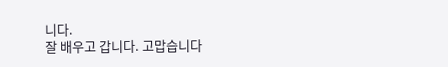니다.
잘 배우고 갑니다. 고맙습니다